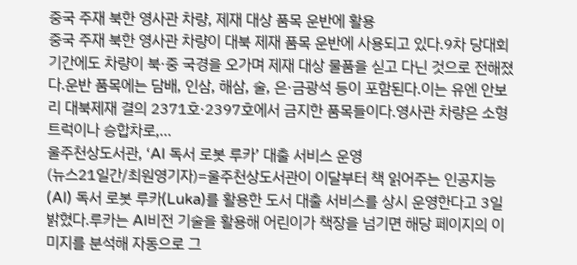중국 주재 북한 영사관 차량, 제재 대상 품목 운반에 활용
중국 주재 북한 영사관 차량이 대북 제재 품목 운반에 사용되고 있다.9차 당대회 기간에도 차량이 북·중 국경을 오가며 제재 대상 물품을 싣고 다닌 것으로 전해졌다.운반 품목에는 담배, 인삼, 해삼, 술, 은·금광석 등이 포함된다.이는 유엔 안보리 대북제재 결의 2371호·2397호에서 금지한 품목들이다.영사관 차량은 소형 트럭이나 승합차로,...
울주천상도서관, ‘AI 독서 로봇 루카’ 대출 서비스 운영
(뉴스21일간/최원영기자)=울주천상도서관이 이달부터 책 읽어주는 인공지능(AI) 독서 로봇 루카(Luka)를 활용한 도서 대출 서비스를 상시 운영한다고 3일 밝혔다.루카는 AI비전 기술을 활용해 어린이가 책장을 넘기면 해당 페이지의 이미지를 분석해 자동으로 그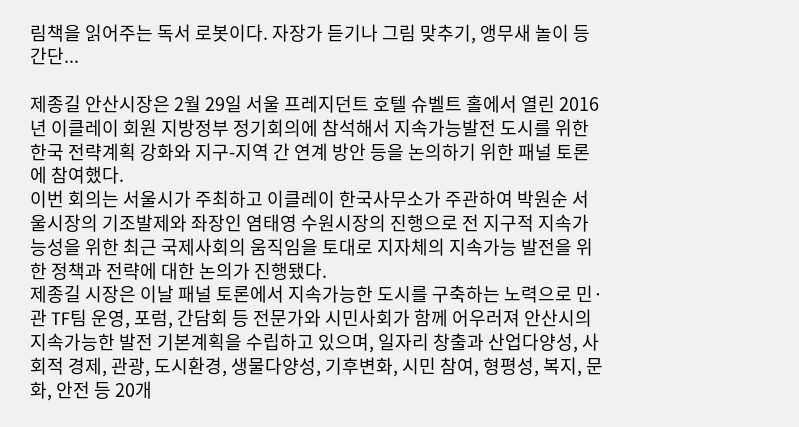림책을 읽어주는 독서 로봇이다. 자장가 듣기나 그림 맞추기, 앵무새 놀이 등 간단...

제종길 안산시장은 2월 29일 서울 프레지던트 호텔 슈벨트 홀에서 열린 2016년 이클레이 회원 지방정부 정기회의에 참석해서 지속가능발전 도시를 위한 한국 전략계획 강화와 지구-지역 간 연계 방안 등을 논의하기 위한 패널 토론에 참여했다.
이번 회의는 서울시가 주최하고 이클레이 한국사무소가 주관하여 박원순 서울시장의 기조발제와 좌장인 염태영 수원시장의 진행으로 전 지구적 지속가능성을 위한 최근 국제사회의 움직임을 토대로 지자체의 지속가능 발전을 위한 정책과 전략에 대한 논의가 진행됐다.
제종길 시장은 이날 패널 토론에서 지속가능한 도시를 구축하는 노력으로 민·관 TF팀 운영, 포럼, 간담회 등 전문가와 시민사회가 함께 어우러져 안산시의 지속가능한 발전 기본계획을 수립하고 있으며, 일자리 창출과 산업다양성, 사회적 경제, 관광, 도시환경, 생물다양성, 기후변화, 시민 참여, 형평성, 복지, 문화, 안전 등 20개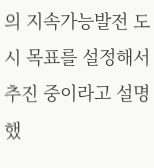의 지속가능발전 도시 목표를 설정해서 추진 중이라고 설명했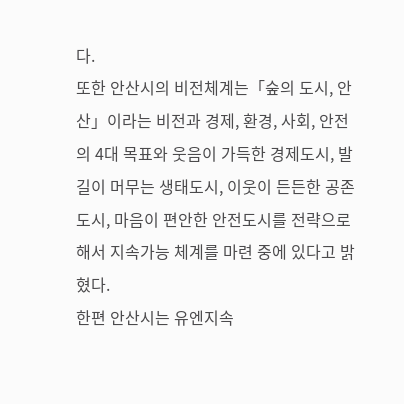다.
또한 안산시의 비전체계는「숲의 도시, 안산」이라는 비전과 경제, 환경, 사회, 안전의 4대 목표와 웃음이 가득한 경제도시, 발길이 머무는 생태도시, 이웃이 든든한 공존도시, 마음이 편안한 안전도시를 전략으로 해서 지속가능 체계를 마련 중에 있다고 밝혔다.
한편 안산시는 유엔지속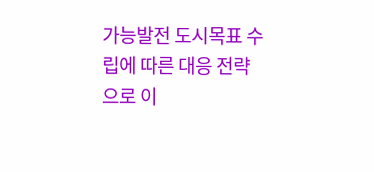가능발전 도시목표 수립에 따른 대응 전략으로 이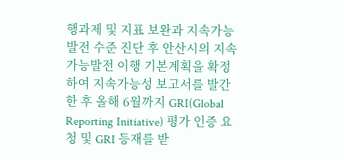행과제 및 지표 보완과 지속가능발전 수준 진단 후 안산시의 지속가능발전 이행 기본계획을 확정하여 지속가능성 보고서를 발간 한 후 올해 6월까지 GRI(Global Reporting Initiative) 평가 인증 요청 및 GRI 등재를 받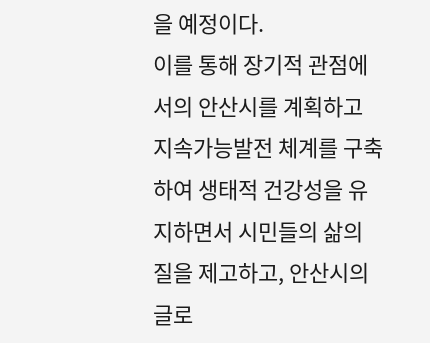을 예정이다.
이를 통해 장기적 관점에서의 안산시를 계획하고 지속가능발전 체계를 구축하여 생태적 건강성을 유지하면서 시민들의 삶의 질을 제고하고, 안산시의 글로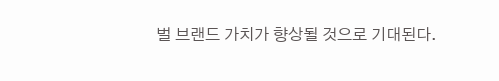벌 브랜드 가치가 향상될 것으로 기대된다.